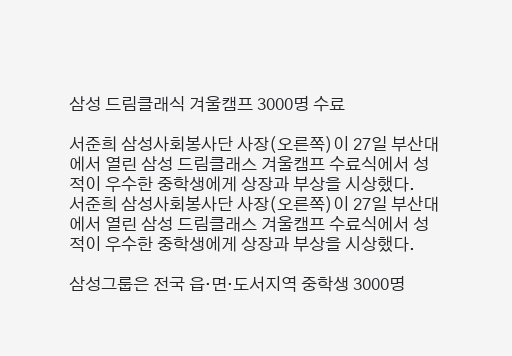삼성 드림클래식 겨울캠프 3000명 수료

서준희 삼성사회봉사단 사장(오른쪽)이 27일 부산대에서 열린 삼성 드림클래스 겨울캠프 수료식에서 성적이 우수한 중학생에게 상장과 부상을 시상했다.
서준희 삼성사회봉사단 사장(오른쪽)이 27일 부산대에서 열린 삼성 드림클래스 겨울캠프 수료식에서 성적이 우수한 중학생에게 상장과 부상을 시상했다.

삼성그룹은 전국 읍·면·도서지역 중학생 3000명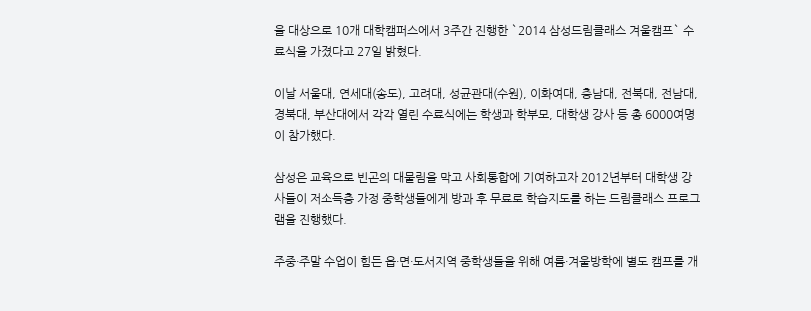을 대상으로 10개 대학캠퍼스에서 3주간 진행한 `2014 삼성드림클래스 겨울캠프` 수료식을 가졌다고 27일 밝혔다.

이날 서울대, 연세대(송도), 고려대, 성균관대(수원), 이화여대, 충남대, 전북대, 전남대, 경북대, 부산대에서 각각 열린 수료식에는 학생과 학부모, 대학생 강사 등 총 6000여명이 참가했다.

삼성은 교육으로 빈곤의 대물림을 막고 사회통합에 기여하고자 2012년부터 대학생 강사들이 저소득층 가정 중학생들에게 방과 후 무료로 학습지도를 하는 드림클래스 프로그램을 진행했다.

주중·주말 수업이 힘든 읍·면·도서지역 중학생들을 위해 여름·겨울방학에 별도 캠프를 개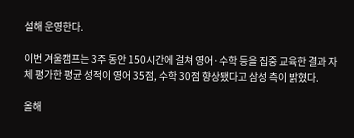설해 운영한다.

이번 겨울캠프는 3주 동안 150시간에 걸쳐 영어·수학 등을 집중 교육한 결과 자체 평가한 평균 성적이 영어 35점, 수학 30점 향상됐다고 삼성 측이 밝혔다.

올해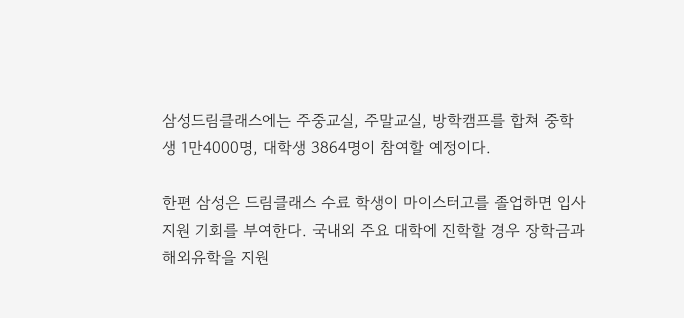삼성드림클래스에는 주중교실, 주말교실, 방학캠프를 합쳐 중학생 1만4000명, 대학생 3864명이 참여할 예정이다.

한편 삼성은 드림클래스 수료 학생이 마이스터고를 졸업하면 입사 지원 기회를 부여한다. 국내외 주요 대학에 진학할 경우 장학금과 해외유학을 지원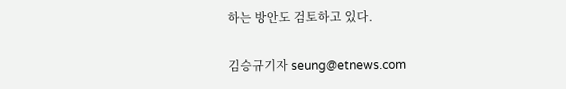하는 방안도 검토하고 있다.

김승규기자 seung@etnews.com